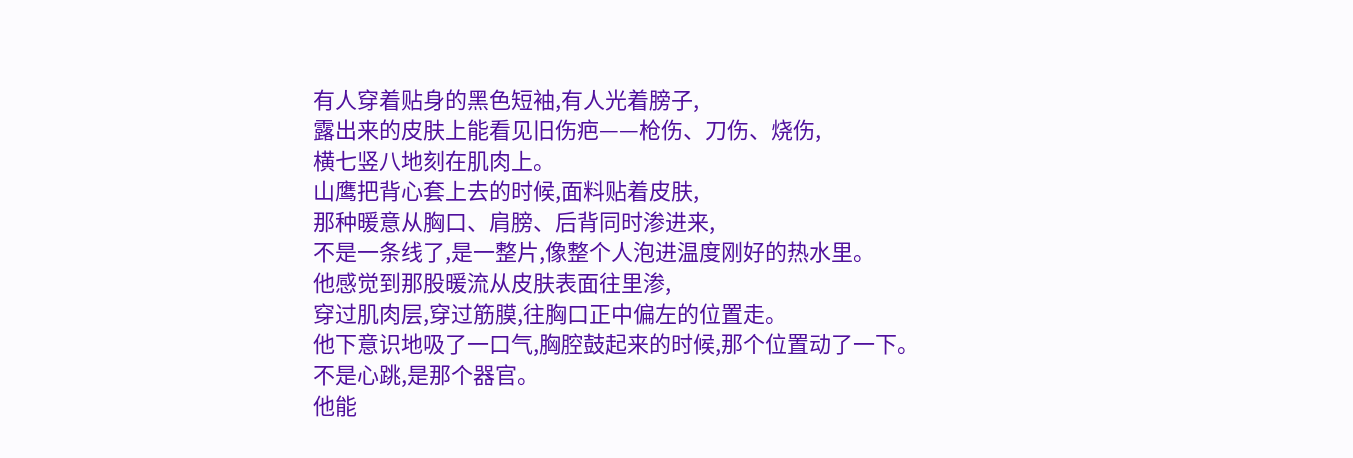有人穿着贴身的黑色短袖,有人光着膀子,
露出来的皮肤上能看见旧伤疤——枪伤、刀伤、烧伤,
横七竖八地刻在肌肉上。
山鹰把背心套上去的时候,面料贴着皮肤,
那种暖意从胸口、肩膀、后背同时渗进来,
不是一条线了,是一整片,像整个人泡进温度刚好的热水里。
他感觉到那股暖流从皮肤表面往里渗,
穿过肌肉层,穿过筋膜,往胸口正中偏左的位置走。
他下意识地吸了一口气,胸腔鼓起来的时候,那个位置动了一下。
不是心跳,是那个器官。
他能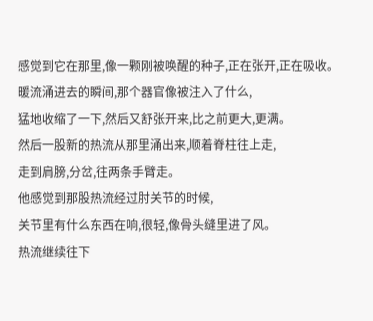感觉到它在那里,像一颗刚被唤醒的种子,正在张开,正在吸收。
暖流涌进去的瞬间,那个器官像被注入了什么,
猛地收缩了一下,然后又舒张开来,比之前更大,更满。
然后一股新的热流从那里涌出来,顺着脊柱往上走,
走到肩膀,分岔,往两条手臂走。
他感觉到那股热流经过肘关节的时候,
关节里有什么东西在响,很轻,像骨头缝里进了风。
热流继续往下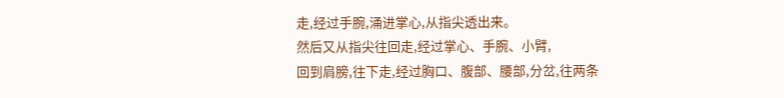走,经过手腕,涌进掌心,从指尖透出来。
然后又从指尖往回走,经过掌心、手腕、小臂,
回到肩膀,往下走,经过胸口、腹部、腰部,分岔,往两条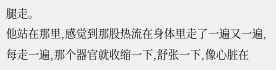腿走。
他站在那里,感觉到那股热流在身体里走了一遍又一遍,
每走一遍,那个器官就收缩一下,舒张一下,像心脏在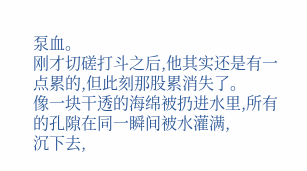泵血。
刚才切磋打斗之后,他其实还是有一点累的,但此刻那股累消失了。
像一块干透的海绵被扔进水里,所有的孔隙在同一瞬间被水灌满,
沉下去,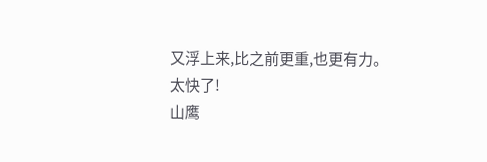又浮上来,比之前更重,也更有力。
太快了!
山鹰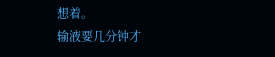想着。
输液要几分钟才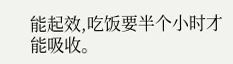能起效,吃饭要半个小时才能吸收。